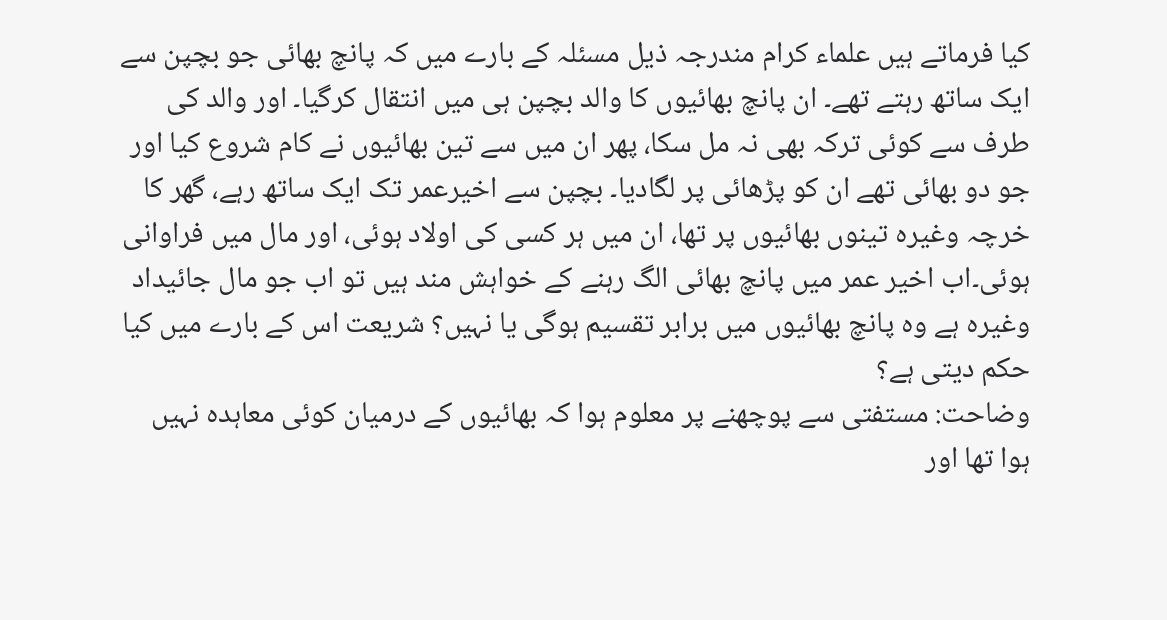کیا فرماتے ہیں علماء کرام مندرجہ ذیل مسئلہ کے بارے میں کہ پانچ بھائی جو بچپن سے ایک ساتھ رہتے تھے۔ ان پانچ بھائیوں کا والد بچپن ہی میں انتقال کرگیا۔ اور والد کی طرف سے کوئی ترکہ بھی نہ مل سکا، پھر ان میں سے تین بھائیوں نے کام شروع کیا اور جو دو بھائی تھے ان کو پڑھائی پر لگادیا۔ بچپن سے اخیرعمر تک ایک ساتھ رہے، گھر کا خرچہ وغیرہ تینوں بھائیوں پر تھا، ان میں ہر کسی کی اولاد ہوئی، اور مال میں فراوانی ہوئی۔اب اخیر عمر میں پانچ بھائی الگ رہنے کے خواہش مند ہیں تو اب جو مال جائیداد وغیرہ ہے وہ پانچ بھائیوں میں برابر تقسیم ہوگی یا نہیں؟ شریعت اس کے بارے میں کیا حکم دیتی ہے؟
وضاحت: مستفتی سے پوچھنے پر معلوم ہوا کہ بھائیوں کے درمیان کوئی معاہدہ نہیں ہوا تھا اور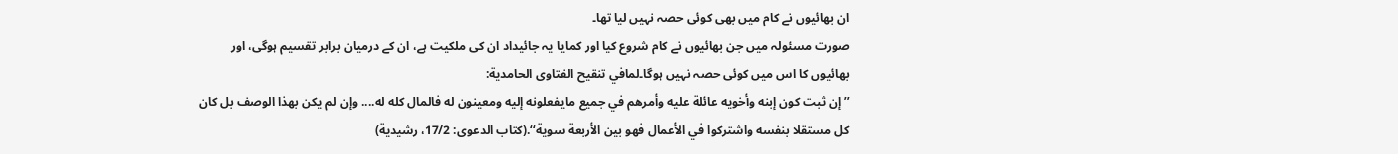ان بھائیوں نے کام میں بھی کوئی حصہ نہیں لیا تھا۔
صورت مسئولہ میں جن بھائیوں نے کام شروع کیا اور کمایا یہ جائیداد ان کی ملکیت ہے، ان کے درمیان برابر تقسیم ہوگی، اور بھائیوں کا اس میں کوئی حصہ نہیں ہوگا۔لمافي تنقيح الفتاوى الحامدية:
’’إن ثبت كون إبنه وأخويه عائلة عليه وأمرهم في جميع مايفعلونه إليه ومعينون له فالمال كله له.... وإن لم يكن بهذا الوصف بل كان كل مستقلا بنفسه واشتركوا في الأعمال فهو بين الأربعة سوية‘‘.(كتاب الدعوى: 17/2، رشيدية)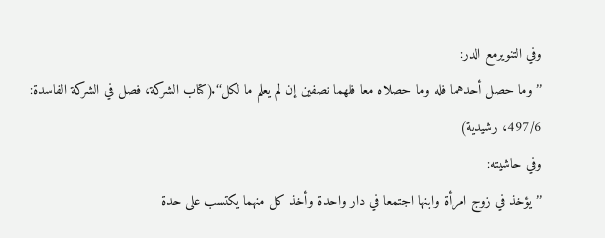وفي التنويرمع الدر:
’’وما حصل أحدهما فله وما حصلاه معا فلهما نصفين إن لم يعلم ما لكل‘‘.(كتاب الشركة، فصل في الشركة الفاسدة: 497/6، رشيدية)
وفي حاشيته:
’’يؤخذ في زوج امرأة وابنها اجتمعا في دار واحدة وأخذ كل منهما يكتسب على حدة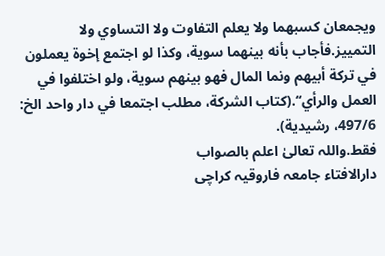ويجمعان كسبهما ولا يعلم التفاوت ولا التساوي ولا التمييز.فأجاب بأنه بينهما سوية، وكذا لو اجتمع إخوة يعملون في تركة أبيهم ونما المال فهو بينهم سوية، ولو اختلفوا في العمل والرأي‘‘.(كتاب الشركة، مطلب اجتمعا في دار واحد الخ: 497/6، رشيدية).
فقط.واللہ تعالیٰ اعلم بالصواب
دارالافتاء جامعہ فاروقیہ کراچی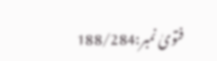فتویٰ نمبر:188/284